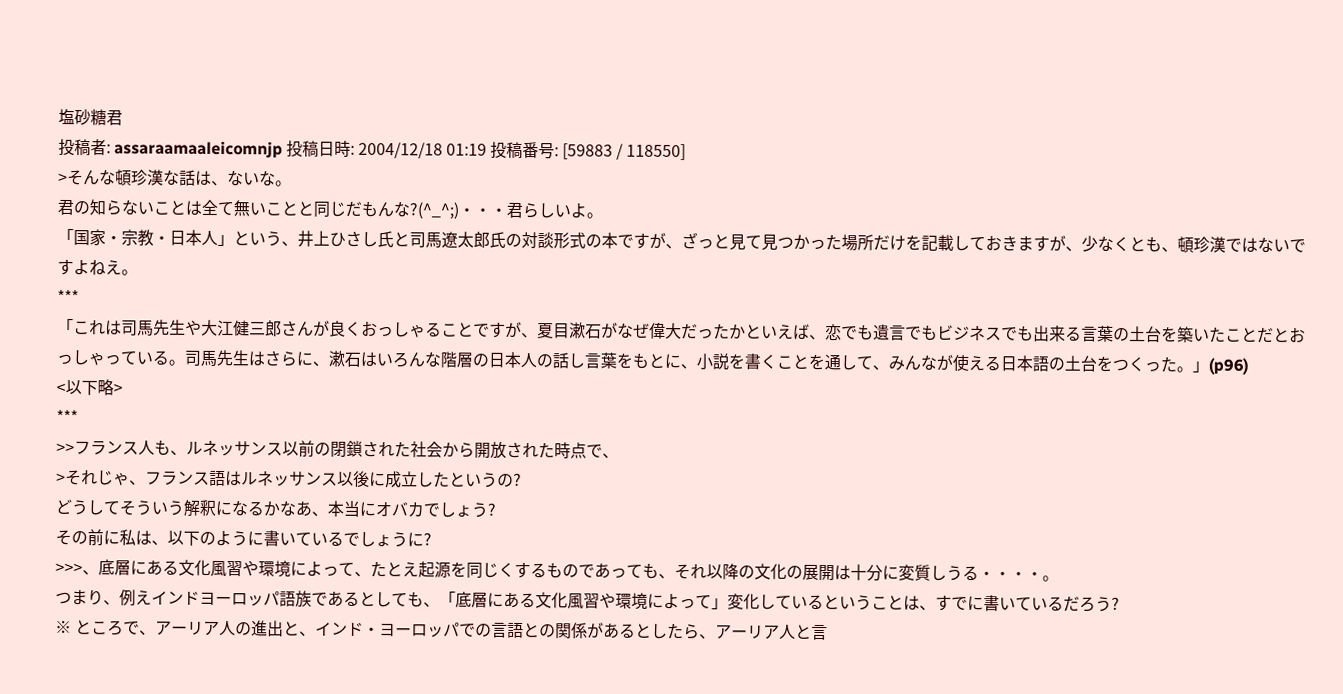塩砂糖君
投稿者: assaraamaaleicomnjp 投稿日時: 2004/12/18 01:19 投稿番号: [59883 / 118550]
>そんな頓珍漢な話は、ないな。
君の知らないことは全て無いことと同じだもんな?(^_^;)・・・君らしいよ。
「国家・宗教・日本人」という、井上ひさし氏と司馬遼太郎氏の対談形式の本ですが、ざっと見て見つかった場所だけを記載しておきますが、少なくとも、頓珍漢ではないですよねえ。
***
「これは司馬先生や大江健三郎さんが良くおっしゃることですが、夏目漱石がなぜ偉大だったかといえば、恋でも遺言でもビジネスでも出来る言葉の土台を築いたことだとおっしゃっている。司馬先生はさらに、漱石はいろんな階層の日本人の話し言葉をもとに、小説を書くことを通して、みんなが使える日本語の土台をつくった。」(p96)
<以下略>
***
>>フランス人も、ルネッサンス以前の閉鎖された社会から開放された時点で、
>それじゃ、フランス語はルネッサンス以後に成立したというの?
どうしてそういう解釈になるかなあ、本当にオバカでしょう?
その前に私は、以下のように書いているでしょうに?
>>>、底層にある文化風習や環境によって、たとえ起源を同じくするものであっても、それ以降の文化の展開は十分に変質しうる・・・・。
つまり、例えインドヨーロッパ語族であるとしても、「底層にある文化風習や環境によって」変化しているということは、すでに書いているだろう?
※ ところで、アーリア人の進出と、インド・ヨーロッパでの言語との関係があるとしたら、アーリア人と言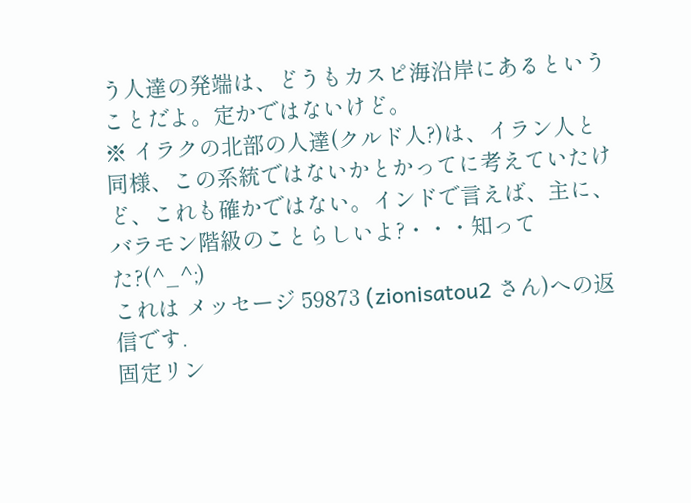う人達の発端は、どうもカスピ海沿岸にあるということだよ。定かではないけど。
※ イラクの北部の人達(クルド人?)は、イラン人と同様、この系統ではないかとかってに考えていたけど、これも確かではない。インドで言えば、主に、バラモン階級のことらしいよ?・・・知ってた?(^_^;)
これは メッセージ 59873 (zionisatou2 さん)への返信です.
固定リン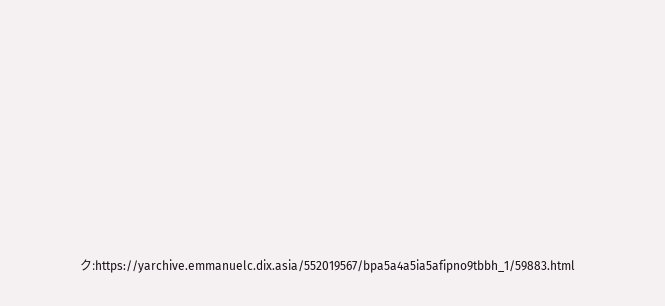ク:https://yarchive.emmanuelc.dix.asia/552019567/bpa5a4a5ia5afipno9tbbh_1/59883.html